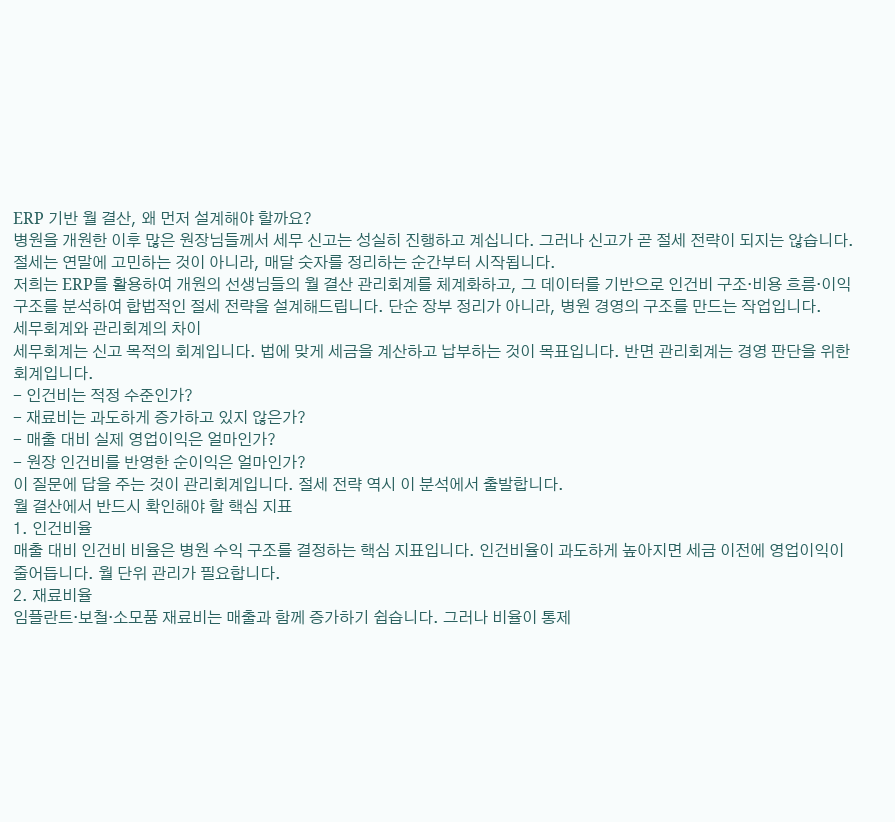ERP 기반 월 결산, 왜 먼저 설계해야 할까요?
병원을 개원한 이후 많은 원장님들께서 세무 신고는 성실히 진행하고 계십니다. 그러나 신고가 곧 절세 전략이 되지는 않습니다. 절세는 연말에 고민하는 것이 아니라, 매달 숫자를 정리하는 순간부터 시작됩니다.
저희는 ERP를 활용하여 개원의 선생님들의 월 결산 관리회계를 체계화하고, 그 데이터를 기반으로 인건비 구조·비용 흐름·이익 구조를 분석하여 합법적인 절세 전략을 설계해드립니다. 단순 장부 정리가 아니라, 병원 경영의 구조를 만드는 작업입니다.
세무회계와 관리회계의 차이
세무회계는 신고 목적의 회계입니다. 법에 맞게 세금을 계산하고 납부하는 것이 목표입니다. 반면 관리회계는 경영 판단을 위한 회계입니다.
- 인건비는 적정 수준인가?
- 재료비는 과도하게 증가하고 있지 않은가?
- 매출 대비 실제 영업이익은 얼마인가?
- 원장 인건비를 반영한 순이익은 얼마인가?
이 질문에 답을 주는 것이 관리회계입니다. 절세 전략 역시 이 분석에서 출발합니다.
월 결산에서 반드시 확인해야 할 핵심 지표
1. 인건비율
매출 대비 인건비 비율은 병원 수익 구조를 결정하는 핵심 지표입니다. 인건비율이 과도하게 높아지면 세금 이전에 영업이익이 줄어듭니다. 월 단위 관리가 필요합니다.
2. 재료비율
임플란트·보철·소모품 재료비는 매출과 함께 증가하기 쉽습니다. 그러나 비율이 통제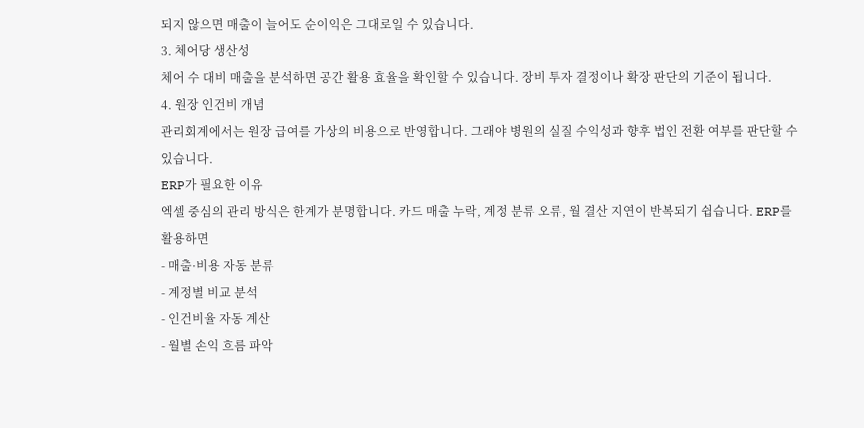되지 않으면 매출이 늘어도 순이익은 그대로일 수 있습니다.
3. 체어당 생산성
체어 수 대비 매출을 분석하면 공간 활용 효율을 확인할 수 있습니다. 장비 투자 결정이나 확장 판단의 기준이 됩니다.
4. 원장 인건비 개념
관리회계에서는 원장 급여를 가상의 비용으로 반영합니다. 그래야 병원의 실질 수익성과 향후 법인 전환 여부를 판단할 수 있습니다.
ERP가 필요한 이유
엑셀 중심의 관리 방식은 한계가 분명합니다. 카드 매출 누락, 계정 분류 오류, 월 결산 지연이 반복되기 쉽습니다. ERP를 활용하면
- 매출·비용 자동 분류
- 계정별 비교 분석
- 인건비율 자동 계산
- 월별 손익 흐름 파악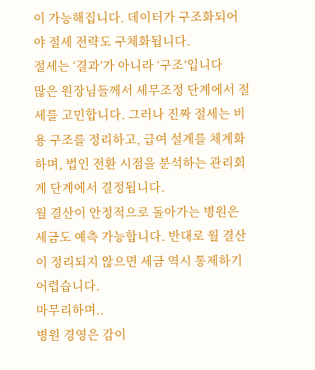이 가능해집니다. 데이터가 구조화되어야 절세 전략도 구체화됩니다.
절세는 ‘결과’가 아니라 ‘구조’입니다
많은 원장님들께서 세무조정 단계에서 절세를 고민합니다. 그러나 진짜 절세는 비용 구조를 정리하고, 급여 설계를 체계화하며, 법인 전환 시점을 분석하는 관리회계 단계에서 결정됩니다.
월 결산이 안정적으로 돌아가는 병원은 세금도 예측 가능합니다. 반대로 월 결산이 정리되지 않으면 세금 역시 통제하기 어렵습니다.
마무리하며..
병원 경영은 감이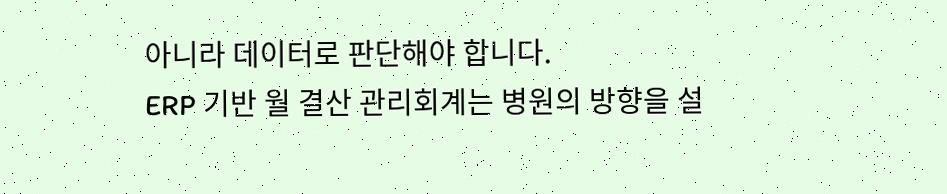아니라 데이터로 판단해야 합니다.
ERP 기반 월 결산 관리회계는 병원의 방향을 설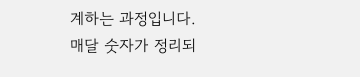계하는 과정입니다.
매달 숫자가 정리되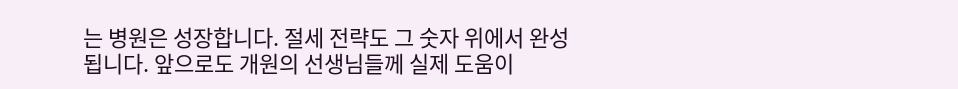는 병원은 성장합니다. 절세 전략도 그 숫자 위에서 완성됩니다. 앞으로도 개원의 선생님들께 실제 도움이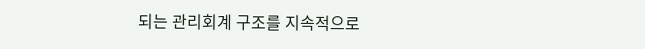되는 관리회계 구조를 지속적으로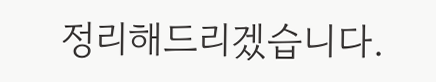정리해드리겠습니다.